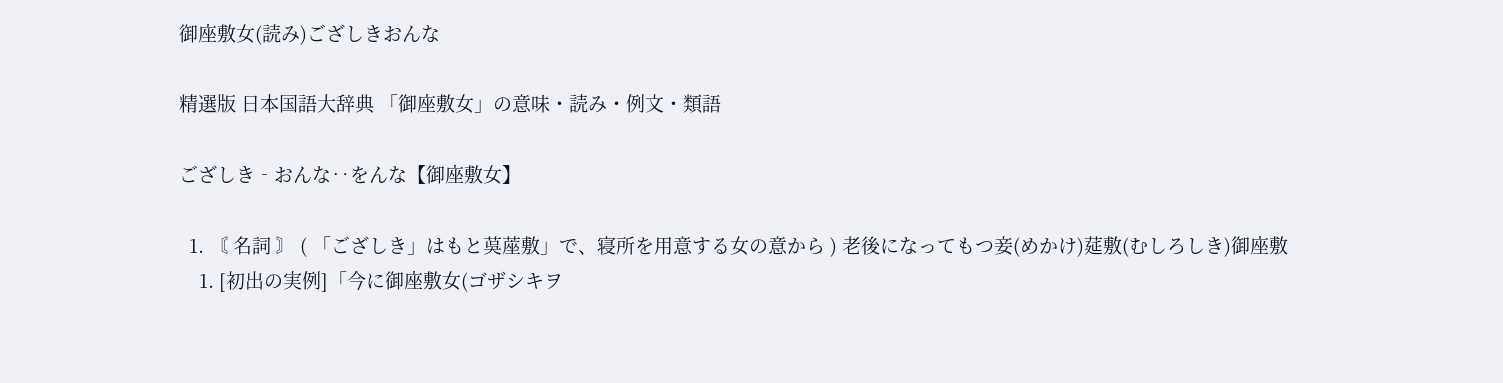御座敷女(読み)ござしきおんな

精選版 日本国語大辞典 「御座敷女」の意味・読み・例文・類語

ござしき‐おんな‥をんな【御座敷女】

  1. 〘 名詞 〙 ( 「ござしき」はもと茣蓙敷」で、寝所を用意する女の意から ) 老後になってもつ妾(めかけ)莚敷(むしろしき)御座敷
    1. [初出の実例]「今に御座敷女(ゴザシキヲ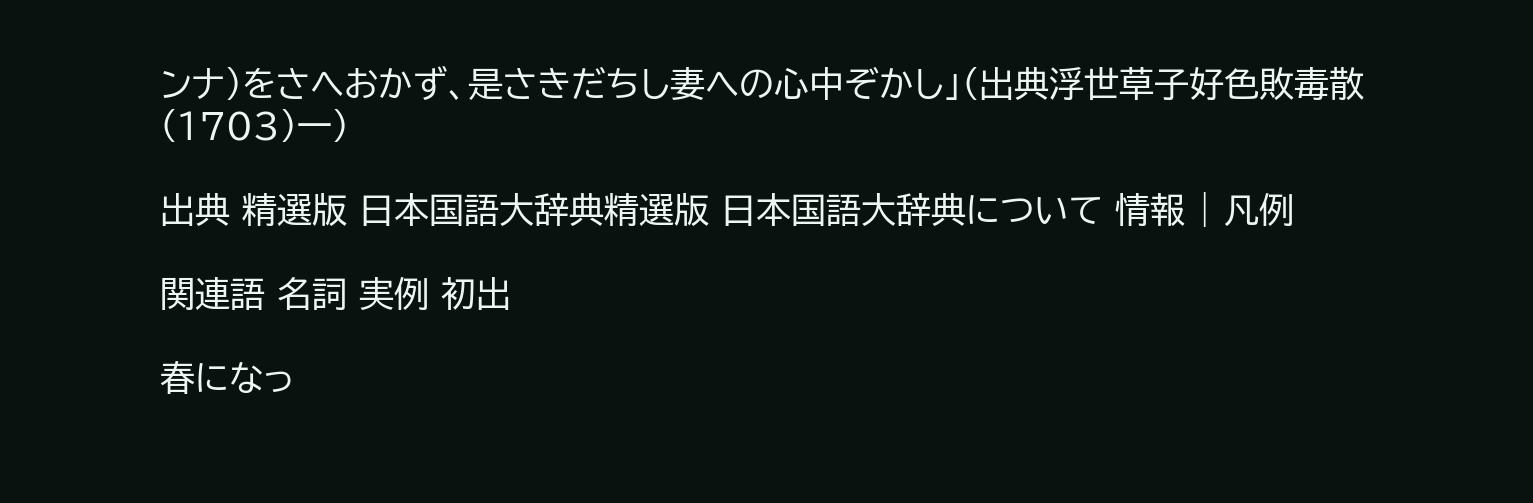ンナ)をさへおかず、是さきだちし妻への心中ぞかし」(出典浮世草子好色敗毒散(1703)一)

出典 精選版 日本国語大辞典精選版 日本国語大辞典について 情報 | 凡例

関連語 名詞 実例 初出

春になっ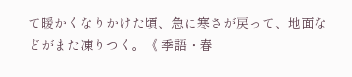て暖かくなりかけた頃、急に寒さが戻って、地面などがまた凍りつく。《 季語・春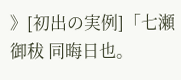》[初出の実例]「七瀬御秡 同晦日也。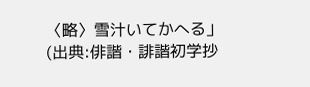〈略〉雪汁いてかへる」(出典:俳諧・誹諧初学抄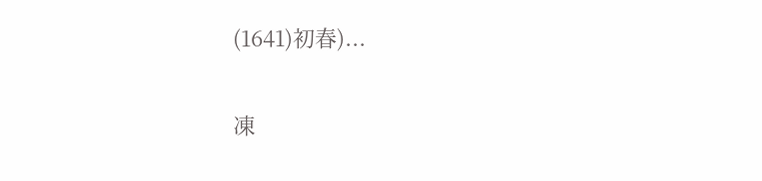(1641)初春)...

凍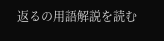返るの用語解説を読む